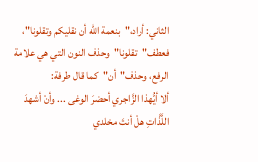الثاني: أراد،"بنعمة الله أن نقليكم وتقلونا"، فعطف"تقلونا"وحذف النون التي هي علامة الرفع، وحذف"أن"كما قال طرفة:
ألا أيُّهذا الزَّاجري أحضرَ الوغى ... وأنْ أشهدَ اللَّذَّاتِ هلْ أنتَ مخلدي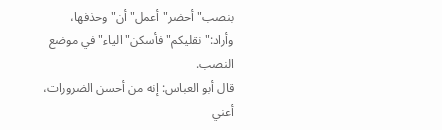بنصب"أحضر"أعمل"أن"وحذفها، وأراد:"نقليكم"فأسكن"الياء"في موضع النصب.
قال أبو العباس: إنه من أحسن الضرورات، أعني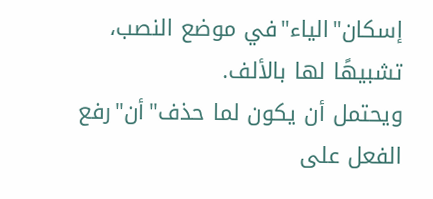إسكان"الياء"في موضع النصب، تشبيهًا لها بالألف.
ويحتمل أن يكون لما حذف"أن"رفع الفعل على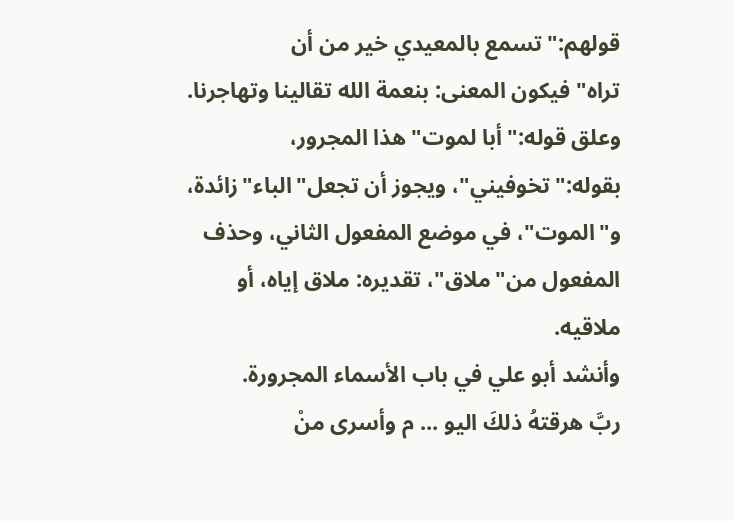قولهم:"تسمع بالمعيدي خير من أن تراه"فيكون المعنى: بنعمة الله تقالينا وتهاجرنا.
وعلق قوله:"أبا لموت"هذا المجرور، بقوله:"تخوفيني"، ويجوز أن تجعل"الباء"زائدة، و"الموت"، في موضع المفعول الثاني، وحذف المفعول من"ملاق"، تقديره: ملاق إياه، أو ملاقيه.
وأنشد أبو علي في باب الأسماء المجرورة.
ربَّ هرقتهُ ذلكَ اليو ... م وأسرى منْ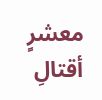معشرٍ أقتالِ